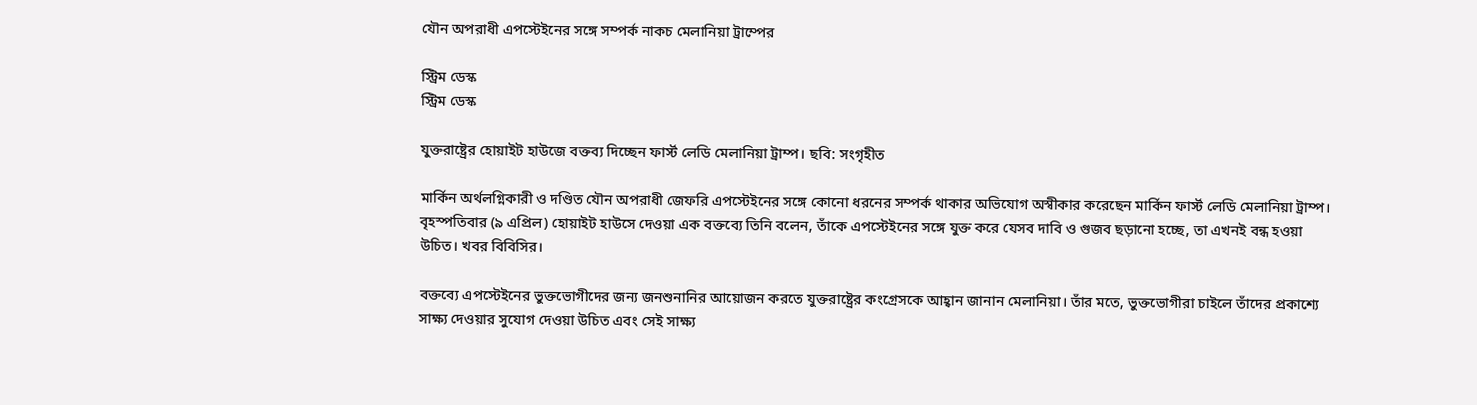যৌন অপরাধী এপস্টেইনের সঙ্গে সম্পর্ক নাকচ মেলানিয়া ট্রাম্পের

স্ট্রিম ডেস্ক
স্ট্রিম ডেস্ক

যুক্তরাষ্ট্রের হোয়াইট হাউজে বক্তব্য দিচ্ছেন ফার্স্ট লেডি মেলানিয়া ট্রাম্প। ছবি: সংগৃহীত

মার্কিন অর্থলগ্নিকারী ও দণ্ডিত যৌন অপরাধী জেফরি এপস্টেইনের সঙ্গে কোনো ধরনের সম্পর্ক থাকার অভিযোগ অস্বীকার করেছেন মার্কিন ফার্স্ট লেডি মেলানিয়া ট্রাম্প। বৃহস্পতিবার (৯ এপ্রিল) হোয়াইট হাউসে দেওয়া এক বক্তব্যে তিনি বলেন, তাঁকে এপস্টেইনের সঙ্গে যুক্ত করে যেসব দাবি ও গুজব ছড়ানো হচ্ছে, তা এখনই বন্ধ হওয়া উচিত। খবর বিবিসির।

বক্তব্যে এপস্টেইনের ভুক্তভোগীদের জন্য জনশুনানির আয়োজন করতে যুক্তরাষ্ট্রের কংগ্রেসকে আহ্বান জানান মেলানিয়া। তাঁর মতে, ভুক্তভোগীরা চাইলে তাঁদের প্রকাশ্যে সাক্ষ্য দেওয়ার সুযোগ দেওয়া উচিত এবং সেই সাক্ষ্য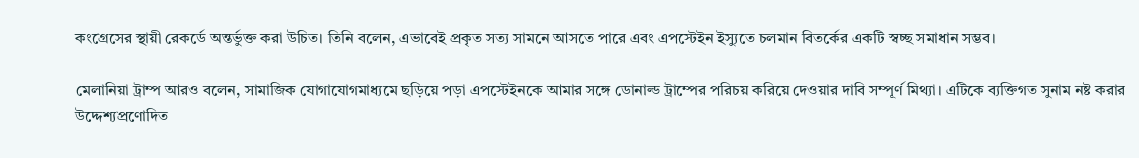কংগ্রেসের স্থায়ী রেকর্ডে অন্তর্ভুক্ত করা উচিত। তিনি বলেন, এভাবেই প্রকৃত সত্য সামনে আসতে পারে এবং এপস্টেইন ইস্যুতে চলমান বিতর্কের একটি স্বচ্ছ সমাধান সম্ভব।

মেলানিয়া ট্রাম্প আরও বলেন, সামাজিক যোগাযোগমাধ্যমে ছড়িয়ে পড়া এপস্টেইনকে আমার সঙ্গে ডোনাল্ড ট্রাম্পের পরিচয় করিয়ে দেওয়ার দাবি সম্পূর্ণ মিথ্যা। এটিকে ব্যক্তিগত সুনাম নষ্ট করার উদ্দেশ্যপ্রণোদিত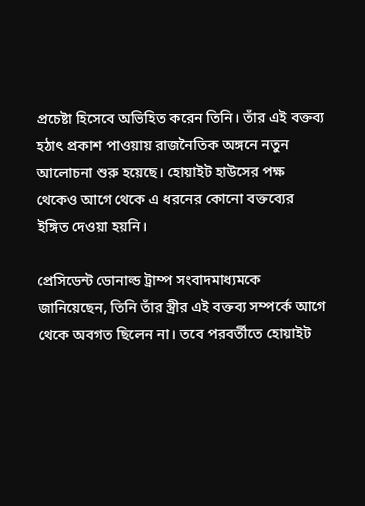প্রচেষ্টা হিসেবে অভিহিত করেন তিনি। তাঁর এই বক্তব্য হঠাৎ প্রকাশ পাওয়ায় রাজনৈতিক অঙ্গনে নতুন আলোচনা শুরু হয়েছে। হোয়াইট হাউসের পক্ষ থেকেও আগে থেকে এ ধরনের কোনো বক্তব্যের ইঙ্গিত দেওয়া হয়নি।

প্রেসিডেন্ট ডোনাল্ড ট্রাম্প সংবাদমাধ্যমকে জানিয়েছেন, তিনি তাঁর স্ত্রীর এই বক্তব্য সম্পর্কে আগে থেকে অবগত ছিলেন না। তবে পরবর্তীতে হোয়াইট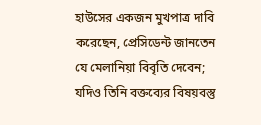হাউসের একজন মুখপাত্র দাবি করেছেন, প্রেসিডেন্ট জানতেন যে মেলানিয়া বিবৃতি দেবেন; যদিও তিনি বক্তব্যের বিষয়বস্তু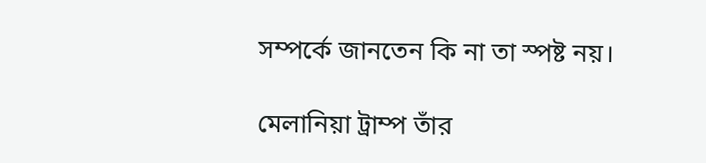সম্পর্কে জানতেন কি না তা স্পষ্ট নয়।

মেলানিয়া ট্রাম্প তাঁর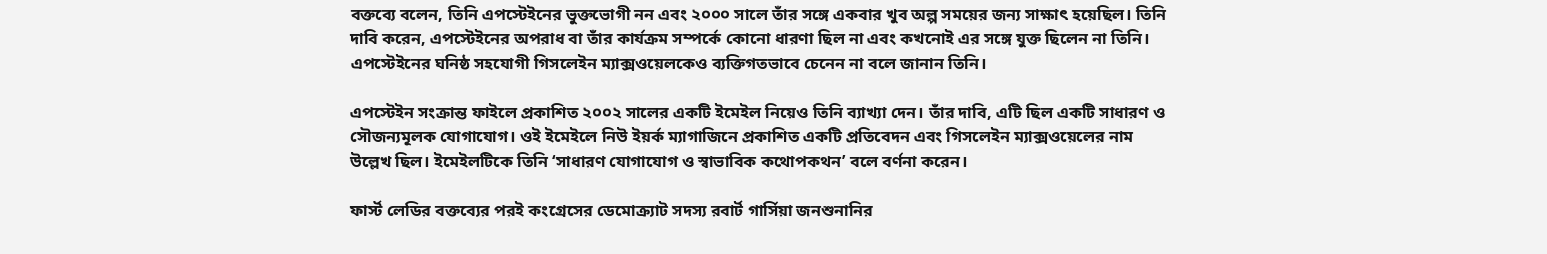বক্তব্যে বলেন, তিনি এপস্টেইনের ভুক্তভোগী নন এবং ২০০০ সালে তাঁর সঙ্গে একবার খুব অল্প সময়ের জন্য সাক্ষাৎ হয়েছিল। তিনি দাবি করেন, এপস্টেইনের অপরাধ বা তাঁর কার্যক্রম সম্পর্কে কোনো ধারণা ছিল না এবং কখনোই এর সঙ্গে যুক্ত ছিলেন না তিনি। এপস্টেইনের ঘনিষ্ঠ সহযোগী গিসলেইন ম্যাক্সওয়েলকেও ব্যক্তিগতভাবে চেনেন না বলে জানান তিনি।

এপস্টেইন সংক্রান্ত ফাইলে প্রকাশিত ২০০২ সালের একটি ইমেইল নিয়েও তিনি ব্যাখ্যা দেন। তাঁর দাবি, এটি ছিল একটি সাধারণ ও সৌজন্যমূলক যোগাযোগ। ওই ইমেইলে নিউ ইয়র্ক ম্যাগাজিনে প্রকাশিত একটি প্রতিবেদন এবং গিসলেইন ম্যাক্সওয়েলের নাম উল্লেখ ছিল। ইমেইলটিকে তিনি ‘সাধারণ যোগাযোগ ও স্বাভাবিক কথোপকথন’ বলে বর্ণনা করেন।

ফার্স্ট লেডির বক্তব্যের পরই কংগ্রেসের ডেমোক্র্যাট সদস্য রবার্ট গার্সিয়া জনশুনানির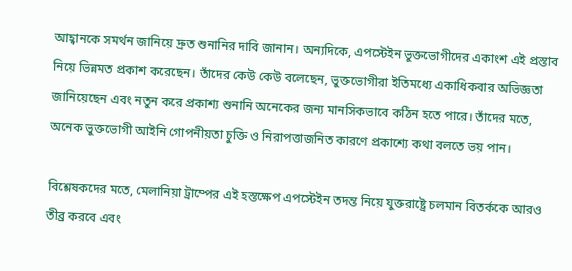আহ্বানকে সমর্থন জানিয়ে দ্রুত শুনানির দাবি জানান। অন্যদিকে, এপস্টেইন ভুক্তভোগীদের একাংশ এই প্রস্তাব নিয়ে ভিন্নমত প্রকাশ করেছেন। তাঁদের কেউ কেউ বলেছেন, ভুক্তভোগীরা ইতিমধ্যে একাধিকবার অভিজ্ঞতা জানিয়েছেন এবং নতুন করে প্রকাশ্য শুনানি অনেকের জন্য মানসিকভাবে কঠিন হতে পারে। তাঁদের মতে, অনেক ভুক্তভোগী আইনি গোপনীয়তা চুক্তি ও নিরাপত্তাজনিত কারণে প্রকাশ্যে কথা বলতে ভয় পান।

বিশ্লেষকদের মতে, মেলানিয়া ট্রাম্পের এই হস্তক্ষেপ এপস্টেইন তদন্ত নিয়ে যুক্তরাষ্ট্রে চলমান বিতর্ককে আরও তীব্র করবে এবং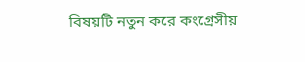বিষয়টি নতুন করে কংগ্রেসীয়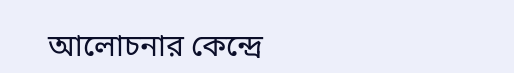আলোচনার কেন্দ্রে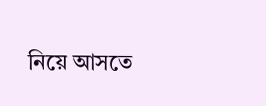নিয়ে আসতে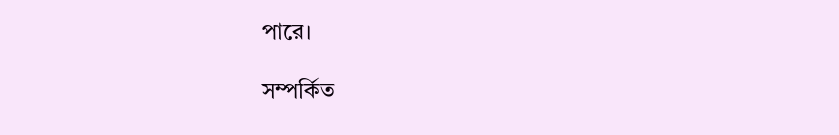পারে।

সম্পর্কিত